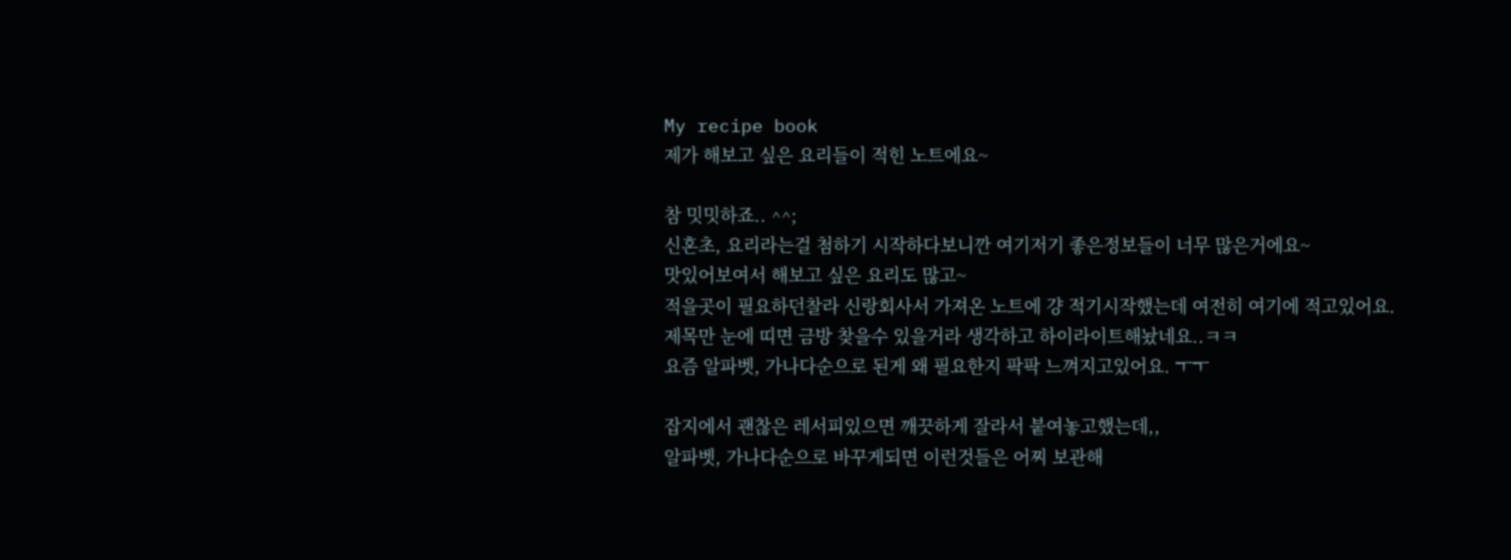My recipe book
제가 해보고 싶은 요리들이 적힌 노트에요~

참 밋밋하죠.. ^^;
신혼초, 요리라는걸 첨하기 시작하다보니깐 여기저기 좋은정보들이 너무 많은거에요~
맛있어보여서 해보고 싶은 요리도 많고~
적을곳이 필요하던찰라 신랑회사서 가져온 노트에 걍 적기시작했는데 여전히 여기에 적고있어요.
제목만 눈에 띠면 금방 찾을수 있을거라 생각하고 하이라이트해놨네요..ㅋㅋ
요즘 알파벳, 가나다순으로 된게 왜 필요한지 팍팍 느껴지고있어요. ㅜㅜ

잡지에서 괜찮은 레서피있으면 깨끗하게 잘라서 붙여놓고했는데,,
알파벳, 가나다순으로 바꾸게되면 이런것들은 어찌 보관해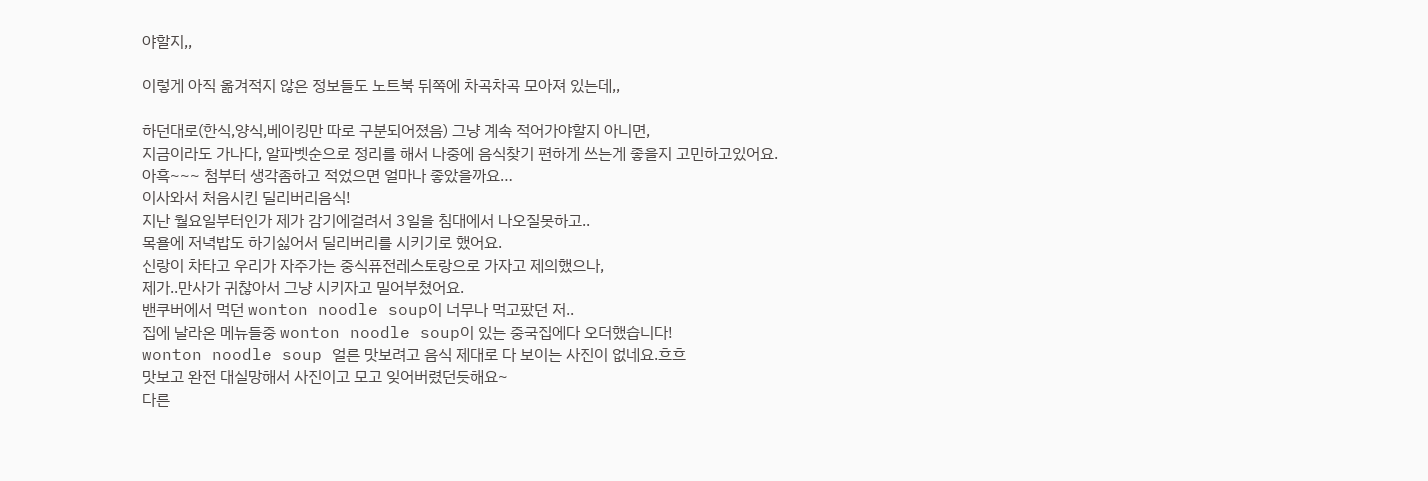야할지,,

이렇게 아직 옮겨적지 않은 정보들도 노트북 뒤쪽에 차곡차곡 모아져 있는데,,

하던대로(한식,양식,베이킹만 따로 구분되어졌음) 그냥 계속 적어가야할지 아니면,
지금이라도 가나다, 알파벳순으로 정리를 해서 나중에 음식찾기 편하게 쓰는게 좋을지 고민하고있어요.
아흑~~~ 첨부터 생각좀하고 적었으면 얼마나 좋았을까요…
이사와서 처음시킨 딜리버리음식!
지난 월요일부터인가 제가 감기에걸려서 3일을 침대에서 나오질못하고..
목욜에 저녁밥도 하기싫어서 딜리버리를 시키기로 했어요.
신랑이 차타고 우리가 자주가는 중식퓨전레스토랑으로 가자고 제의했으나,
제가..만사가 귀찮아서 그냥 시키자고 밀어부쳤어요.
밴쿠버에서 먹던 wonton noodle soup이 너무나 먹고팠던 저..
집에 날라온 메뉴들중 wonton noodle soup이 있는 중국집에다 오더했습니다!
wonton noodle soup 얼른 맛보려고 음식 제대로 다 보이는 사진이 없네요.흐흐
맛보고 완전 대실망해서 사진이고 모고 잊어버렸던듯해요~
다른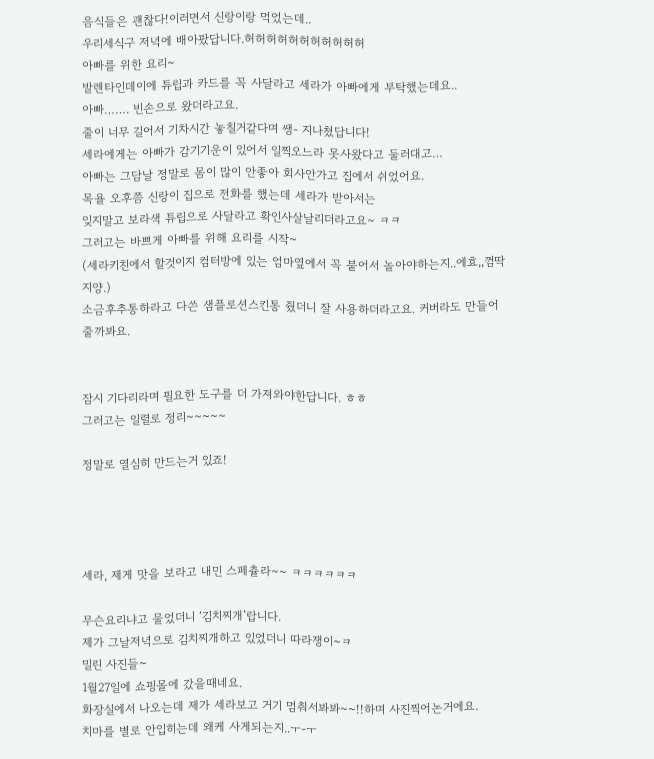음식들은 괜찮다!이러면서 신랑이랑 먹었는데..
우리세식구 저녁에 배아팠답니다.허허허허허허허허허허허
아빠를 위한 요리~
발렌타인데이에 튜립과 카드를 꼭 사달라고 세라가 아빠에게 부탁했는데요..
아빠……. 빈손으로 왔더라고요.
줄이 너무 길어서 기차시간 놓칠거같다며 쌩- 지나쳤답니다!
세라에게는 아빠가 감기기운이 있어서 일찍오느라 못사왔다고 둘러대고…
아빠는 그담날 정말로 몸이 많이 안좋아 회사안가고 집에서 쉬었어요.
목욜 오후쯤 신랑이 집으로 전화를 했는데 세라가 받아서는
잊지말고 보라색 튜립으로 사달라고 확인사살날리더라고요~ ㅋㅋ
그러고는 바쁘게 아빠를 위해 요리를 시작~
(세라키친에서 할것이지 컴터방에 있는 엄마옆에서 꼭 붙어서 놀아야하는지..에효,,껌딱지양.)
소금후추통하라고 다쓴 샘플로션스킨통 줬더니 잘 사용하더라고요. 커버라도 만들어줄까봐요.


잠시 기다리라며 필요한 도구를 더 가져와야한답니다. ㅎㅎ
그러고는 일렬로 정리~~~~~

정말로 열심히 만드는거 있죠!




세라, 제게 맛을 보라고 내민 스페츌라~~ ㅋㅋㅋㅋㅋㅋ

무슨요리냐고 물었더니 ‘김치찌개’랍니다.
제가 그날저녁으로 김치찌개하고 있었더니 따라쟁이~ㅋ
밀린 사진들~
1월27일에 쇼핑몰에 갔을때네요.
화장실에서 나오는데 제가 세라보고 거기 멈춰서봐봐~~!!하며 사진찍어논거에요.
치마를 별로 안입히는데 왜케 사게되는지..ㅜ-ㅜ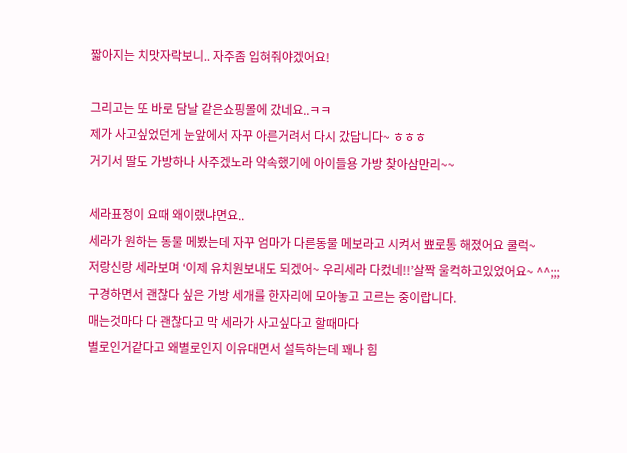짧아지는 치맛자락보니.. 자주좀 입혀줘야겠어요!

그리고는 또 바로 담날 같은쇼핑몰에 갔네요..ㅋㅋ
제가 사고싶었던게 눈앞에서 자꾸 아른거려서 다시 갔답니다~ ㅎㅎㅎ
거기서 딸도 가방하나 사주겠노라 약속했기에 아이들용 가방 찾아삼만리~~

세라표정이 요때 왜이랬냐면요..
세라가 원하는 동물 메봤는데 자꾸 엄마가 다른동물 메보라고 시켜서 뾰로통 해졌어요 쿨럭~
저랑신랑 세라보며 ‘이제 유치원보내도 되겠어~ 우리세라 다컸네!!’살짝 울컥하고있었어요~ ^^;;;
구경하면서 괜찮다 싶은 가방 세개를 한자리에 모아놓고 고르는 중이랍니다.
매는것마다 다 괜찮다고 막 세라가 사고싶다고 할때마다
별로인거같다고 왜별로인지 이유대면서 설득하는데 꽤나 힘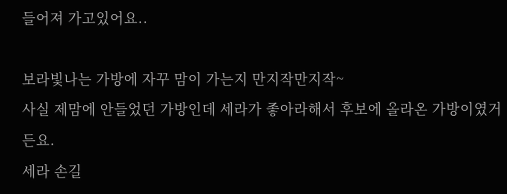들어져 가고있어요..

보라빛나는 가방에 자꾸 맘이 가는지 만지작만지작~
사실 제맘에 안들었던 가방인데 세라가 좋아라해서 후보에 올라온 가방이였거든요.
세라 손길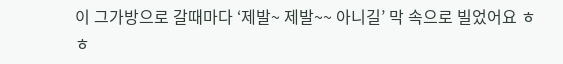이 그가방으로 갈때마다 ‘제발~ 제발~~ 아니길’ 막 속으로 빌었어요 ㅎㅎ